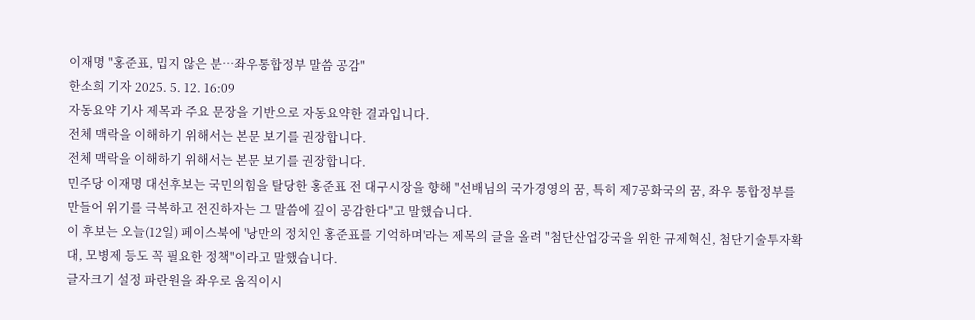이재명 "홍준표, 밉지 않은 분…좌우통합정부 말씀 공감"
한소희 기자 2025. 5. 12. 16:09
자동요약 기사 제목과 주요 문장을 기반으로 자동요약한 결과입니다.
전체 맥락을 이해하기 위해서는 본문 보기를 권장합니다.
전체 맥락을 이해하기 위해서는 본문 보기를 권장합니다.
민주당 이재명 대선후보는 국민의힘을 탈당한 홍준표 전 대구시장을 향해 "선배님의 국가경영의 꿈, 특히 제7공화국의 꿈, 좌우 통합정부를 만들어 위기를 극복하고 전진하자는 그 말씀에 깊이 공감한다"고 말했습니다.
이 후보는 오늘(12일) 페이스북에 '낭만의 정치인 홍준표를 기억하며'라는 제목의 글을 올려 "첨단산업강국을 위한 규제혁신, 첨단기술투자확대, 모병제 등도 꼭 필요한 정책"이라고 말했습니다.
글자크기 설정 파란원을 좌우로 움직이시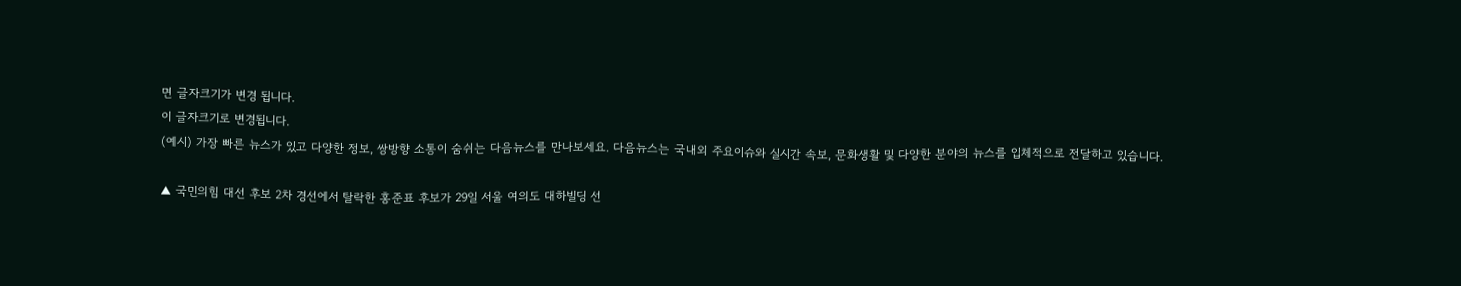면 글자크기가 변경 됩니다.
이 글자크기로 변경됩니다.
(예시) 가장 빠른 뉴스가 있고 다양한 정보, 쌍방향 소통이 숨쉬는 다음뉴스를 만나보세요. 다음뉴스는 국내외 주요이슈와 실시간 속보, 문화생활 및 다양한 분야의 뉴스를 입체적으로 전달하고 있습니다.

▲ 국민의힘 대선 후보 2차 경선에서 탈락한 홍준표 후보가 29일 서울 여의도 대하빌딩 선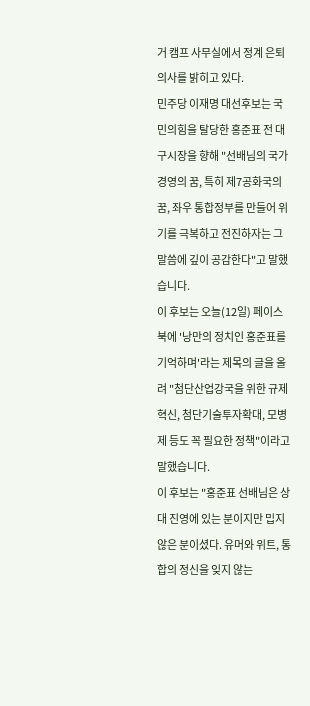거 캠프 사무실에서 정계 은퇴 의사를 밝히고 있다.
민주당 이재명 대선후보는 국민의힘을 탈당한 홍준표 전 대구시장을 향해 "선배님의 국가경영의 꿈, 특히 제7공화국의 꿈, 좌우 통합정부를 만들어 위기를 극복하고 전진하자는 그 말씀에 깊이 공감한다"고 말했습니다.
이 후보는 오늘(12일) 페이스북에 '낭만의 정치인 홍준표를 기억하며'라는 제목의 글을 올려 "첨단산업강국을 위한 규제혁신, 첨단기술투자확대, 모병제 등도 꼭 필요한 정책"이라고 말했습니다.
이 후보는 "홍준표 선배님은 상대 진영에 있는 분이지만 밉지 않은 분이셨다. 유머와 위트, 통합의 정신을 잊지 않는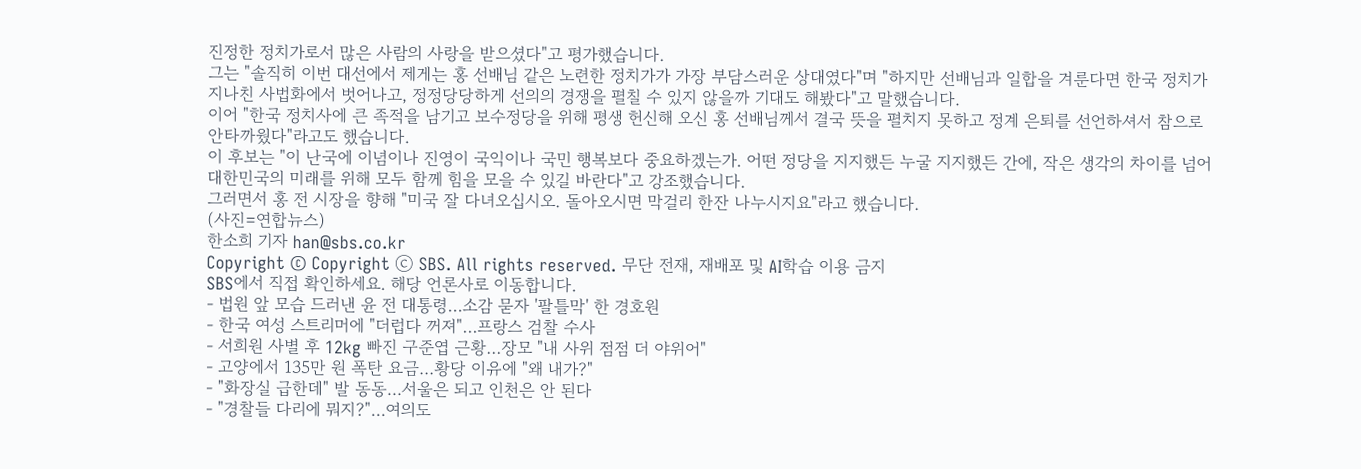진정한 정치가로서 많은 사람의 사랑을 받으셨다"고 평가했습니다.
그는 "솔직히 이번 대선에서 제게는 홍 선배님 같은 노련한 정치가가 가장 부담스러운 상대였다"며 "하지만 선배님과 일합을 겨룬다면 한국 정치가 지나친 사법화에서 벗어나고, 정정당당하게 선의의 경쟁을 펼칠 수 있지 않을까 기대도 해봤다"고 말했습니다.
이어 "한국 정치사에 큰 족적을 남기고 보수정당을 위해 평생 헌신해 오신 홍 선배님께서 결국 뜻을 펼치지 못하고 정계 은퇴를 선언하셔서 참으로 안타까웠다"라고도 했습니다.
이 후보는 "이 난국에 이념이나 진영이 국익이나 국민 행복보다 중요하겠는가. 어떤 정당을 지지했든 누굴 지지했든 간에, 작은 생각의 차이를 넘어 대한민국의 미래를 위해 모두 함께 힘을 모을 수 있길 바란다"고 강조했습니다.
그러면서 홍 전 시장을 향해 "미국 잘 다녀오십시오. 돌아오시면 막걸리 한잔 나누시지요"라고 했습니다.
(사진=연합뉴스)
한소희 기자 han@sbs.co.kr
Copyright © Copyright ⓒ SBS. All rights reserved. 무단 전재, 재배포 및 AI학습 이용 금지
SBS에서 직접 확인하세요. 해당 언론사로 이동합니다.
- 법원 앞 모습 드러낸 윤 전 대통령…소감 묻자 '팔틀막' 한 경호원
- 한국 여성 스트리머에 "더럽다 꺼져"…프랑스 검찰 수사
- 서희원 사별 후 12kg 빠진 구준엽 근황…장모 "내 사위 점점 더 야위어"
- 고양에서 135만 원 폭탄 요금…황당 이유에 "왜 내가?"
- "화장실 급한데" 발 동동…서울은 되고 인천은 안 된다
- "경찰들 다리에 뭐지?"…여의도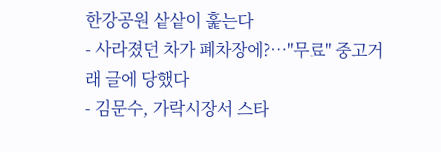한강공원 샅샅이 훑는다
- 사라졌던 차가 폐차장에?…"무료" 중고거래 글에 당했다
- 김문수, 가락시장서 스타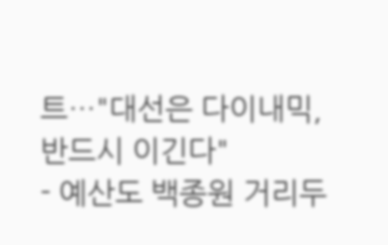트…"대선은 다이내믹, 반드시 이긴다"
- 예산도 백종원 거리두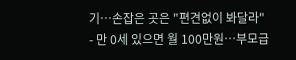기…손잡은 곳은 "편견없이 봐달라"
- 만 0세 있으면 월 100만원…부모급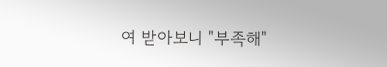여 받아보니 "부족해"